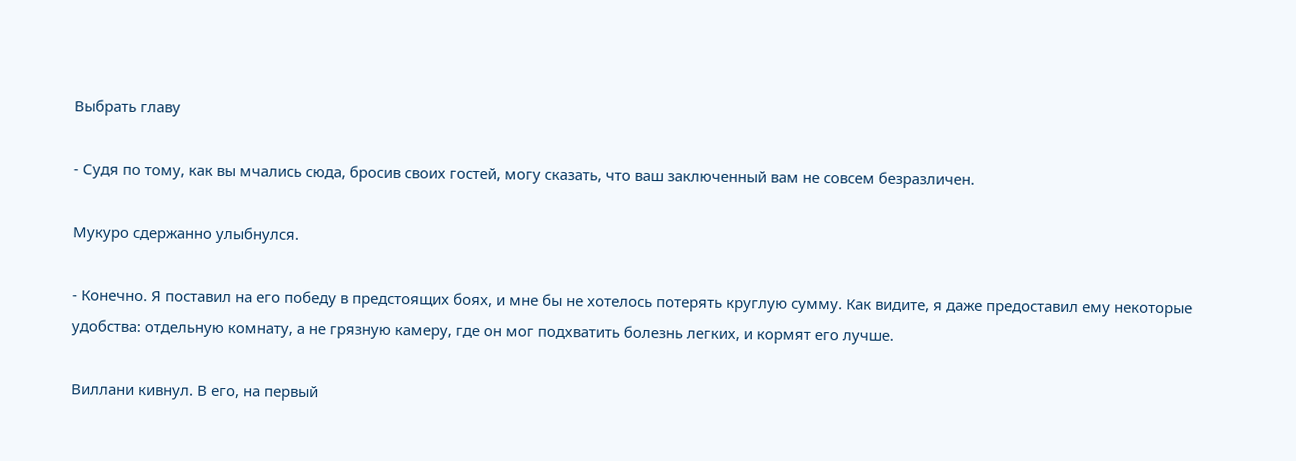Выбрать главу

- Судя по тому, как вы мчались сюда, бросив своих гостей, могу сказать, что ваш заключенный вам не совсем безразличен.

Мукуро сдержанно улыбнулся.

- Конечно. Я поставил на его победу в предстоящих боях, и мне бы не хотелось потерять круглую сумму. Как видите, я даже предоставил ему некоторые удобства: отдельную комнату, а не грязную камеру, где он мог подхватить болезнь легких, и кормят его лучше.

Виллани кивнул. В его, на первый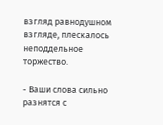взгляд равнодушном взгляде, плескалось неподдельное торжество.

- Ваши слова сильно разнятся с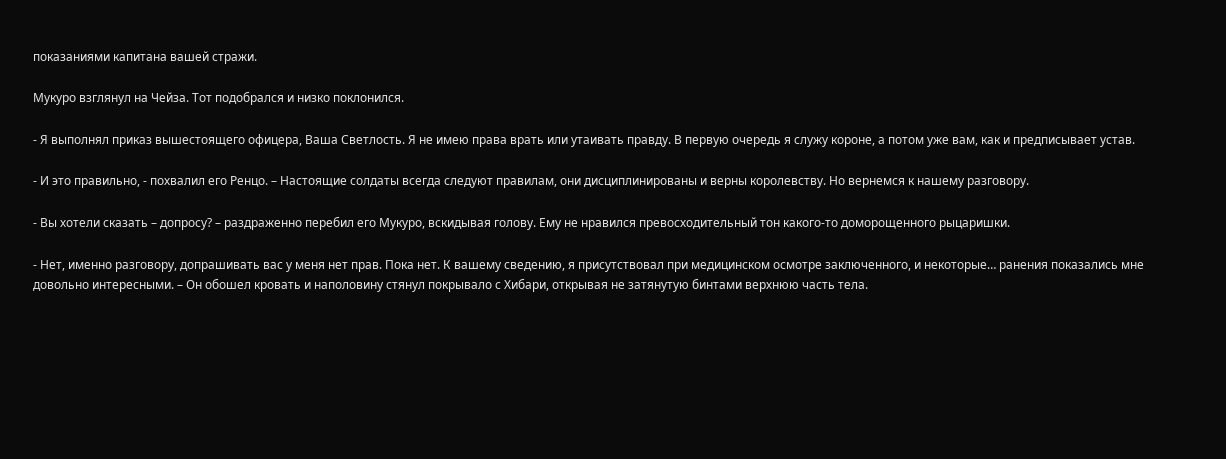показаниями капитана вашей стражи.

Мукуро взглянул на Чейза. Тот подобрался и низко поклонился.

- Я выполнял приказ вышестоящего офицера, Ваша Светлость. Я не имею права врать или утаивать правду. В первую очередь я служу короне, а потом уже вам, как и предписывает устав.

- И это правильно, - похвалил его Ренцо. – Настоящие солдаты всегда следуют правилам, они дисциплинированы и верны королевству. Но вернемся к нашему разговору.

- Вы хотели сказать – допросу? – раздраженно перебил его Мукуро, вскидывая голову. Ему не нравился превосходительный тон какого-то доморощенного рыцаришки.

- Нет, именно разговору, допрашивать вас у меня нет прав. Пока нет. К вашему сведению, я присутствовал при медицинском осмотре заключенного, и некоторые… ранения показались мне довольно интересными. – Он обошел кровать и наполовину стянул покрывало с Хибари, открывая не затянутую бинтами верхнюю часть тела.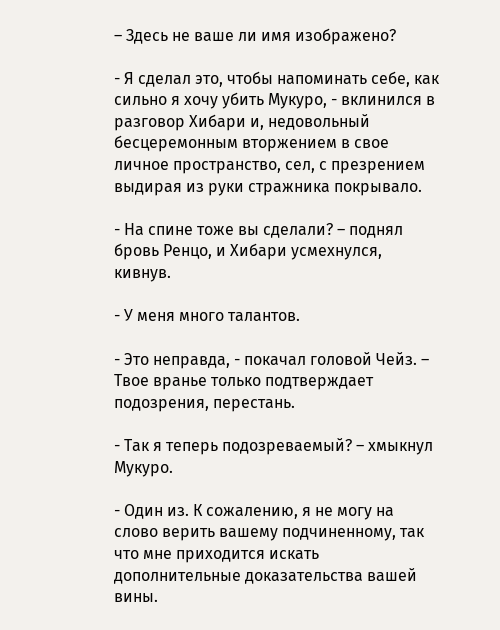– Здесь не ваше ли имя изображено?

- Я сделал это, чтобы напоминать себе, как сильно я хочу убить Мукуро, - вклинился в разговор Хибари и, недовольный бесцеремонным вторжением в свое личное пространство, сел, с презрением выдирая из руки стражника покрывало.

- На спине тоже вы сделали? – поднял бровь Ренцо, и Хибари усмехнулся, кивнув.

- У меня много талантов.

- Это неправда, - покачал головой Чейз. – Твое вранье только подтверждает подозрения, перестань.

- Так я теперь подозреваемый? – хмыкнул Мукуро.

- Один из. К сожалению, я не могу на слово верить вашему подчиненному, так что мне приходится искать дополнительные доказательства вашей вины.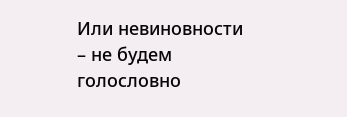Или невиновности – не будем голословно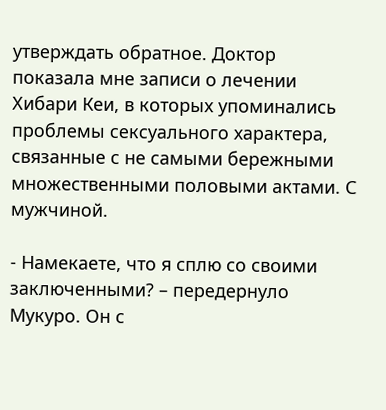утверждать обратное. Доктор показала мне записи о лечении Хибари Кеи, в которых упоминались проблемы сексуального характера, связанные с не самыми бережными множественными половыми актами. С мужчиной.

- Намекаете, что я сплю со своими заключенными? – передернуло Мукуро. Он с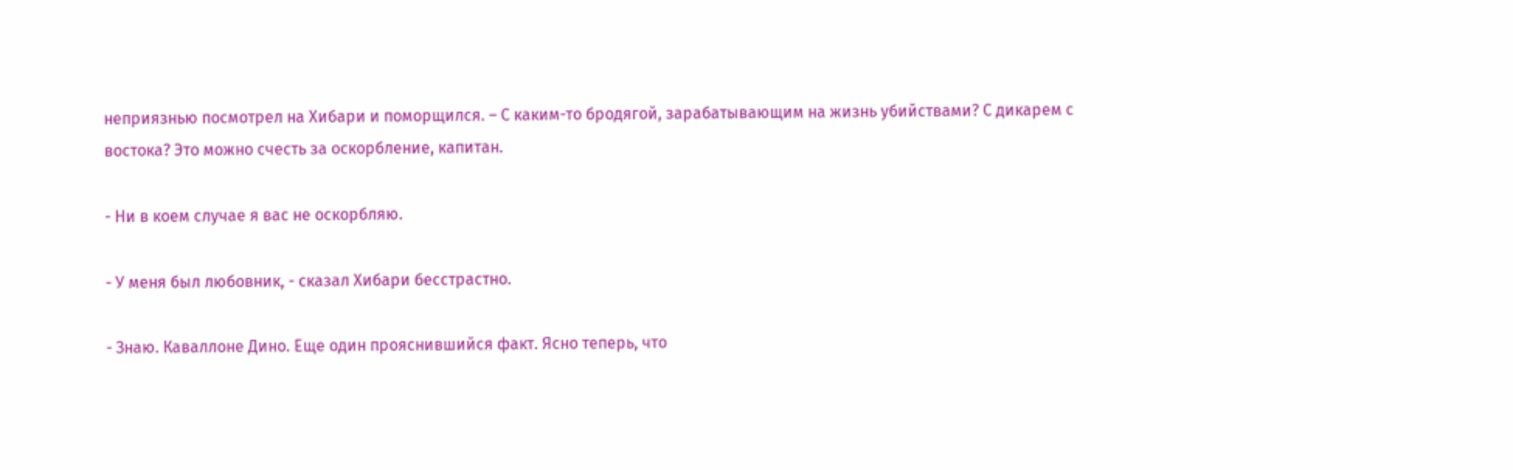неприязнью посмотрел на Хибари и поморщился. – С каким-то бродягой, зарабатывающим на жизнь убийствами? С дикарем с востока? Это можно счесть за оскорбление, капитан.

- Ни в коем случае я вас не оскорбляю.

- У меня был любовник, - сказал Хибари бесстрастно.

- Знаю. Каваллоне Дино. Еще один прояснившийся факт. Ясно теперь, что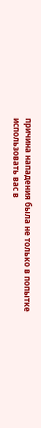причина нападения была не только в попытке использовать вас в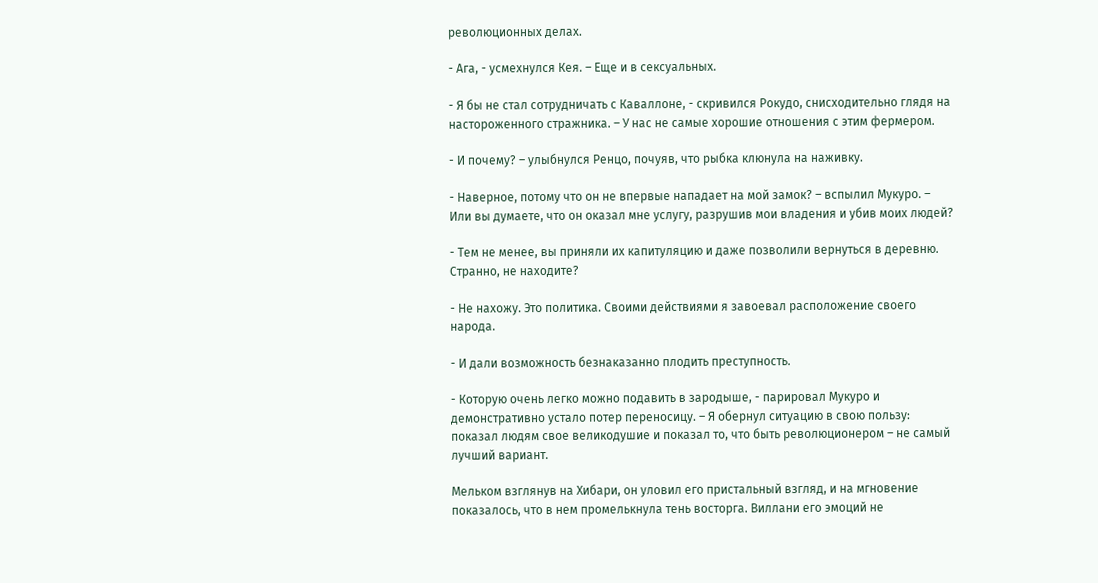революционных делах.

- Ага, - усмехнулся Кея. – Еще и в сексуальных.

- Я бы не стал сотрудничать с Каваллоне, - скривился Рокудо, снисходительно глядя на настороженного стражника. – У нас не самые хорошие отношения с этим фермером.

- И почему? – улыбнулся Ренцо, почуяв, что рыбка клюнула на наживку.

- Наверное, потому что он не впервые нападает на мой замок? – вспылил Мукуро. – Или вы думаете, что он оказал мне услугу, разрушив мои владения и убив моих людей?

- Тем не менее, вы приняли их капитуляцию и даже позволили вернуться в деревню. Странно, не находите?

- Не нахожу. Это политика. Своими действиями я завоевал расположение своего народа.

- И дали возможность безнаказанно плодить преступность.

- Которую очень легко можно подавить в зародыше, - парировал Мукуро и демонстративно устало потер переносицу. – Я обернул ситуацию в свою пользу: показал людям свое великодушие и показал то, что быть революционером – не самый лучший вариант.

Мельком взглянув на Хибари, он уловил его пристальный взгляд, и на мгновение показалось, что в нем промелькнула тень восторга. Виллани его эмоций не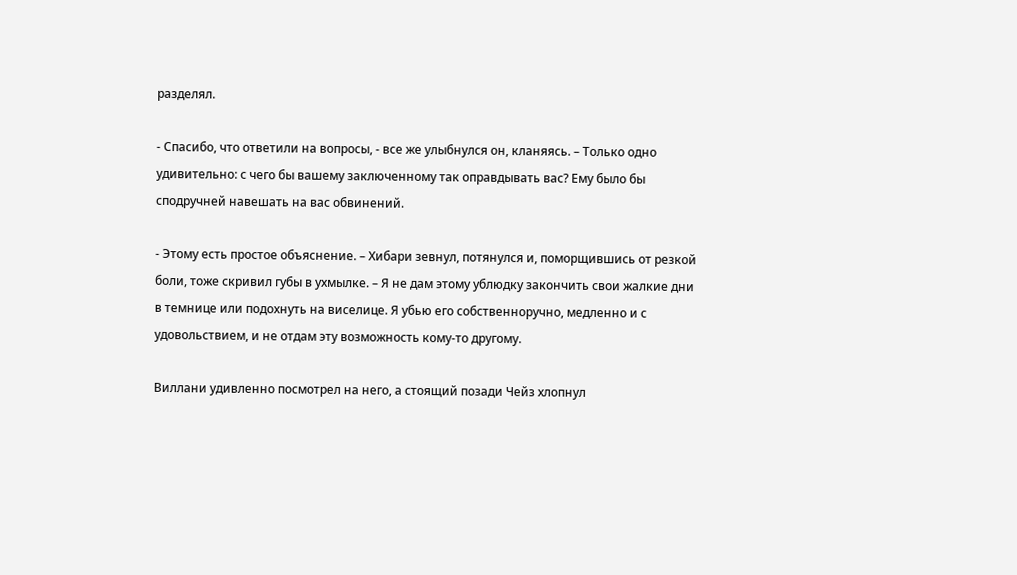разделял.

- Спасибо, что ответили на вопросы, - все же улыбнулся он, кланяясь. – Только одно удивительно: с чего бы вашему заключенному так оправдывать вас? Ему было бы сподручней навешать на вас обвинений.

- Этому есть простое объяснение. – Хибари зевнул, потянулся и, поморщившись от резкой боли, тоже скривил губы в ухмылке. – Я не дам этому ублюдку закончить свои жалкие дни в темнице или подохнуть на виселице. Я убью его собственноручно, медленно и с удовольствием, и не отдам эту возможность кому-то другому.

Виллани удивленно посмотрел на него, а стоящий позади Чейз хлопнул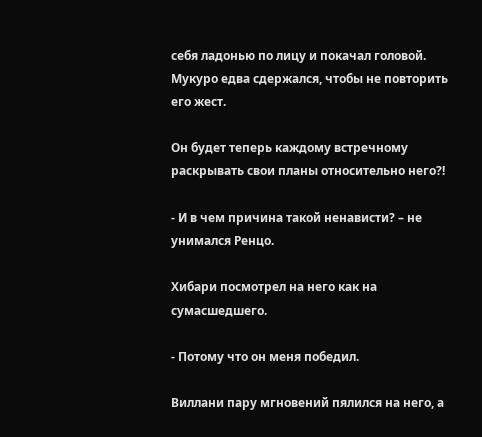себя ладонью по лицу и покачал головой. Мукуро едва сдержался, чтобы не повторить его жест.

Он будет теперь каждому встречному раскрывать свои планы относительно него?!

- И в чем причина такой ненависти? – не унимался Ренцо.

Хибари посмотрел на него как на сумасшедшего.

- Потому что он меня победил.

Виллани пару мгновений пялился на него, а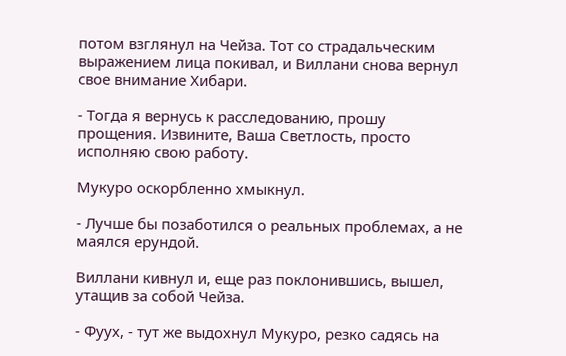потом взглянул на Чейза. Тот со страдальческим выражением лица покивал, и Виллани снова вернул свое внимание Хибари.

- Тогда я вернусь к расследованию, прошу прощения. Извините, Ваша Светлость, просто исполняю свою работу.

Мукуро оскорбленно хмыкнул.

- Лучше бы позаботился о реальных проблемах, а не маялся ерундой.

Виллани кивнул и, еще раз поклонившись, вышел, утащив за собой Чейза.

- Фуух, - тут же выдохнул Мукуро, резко садясь на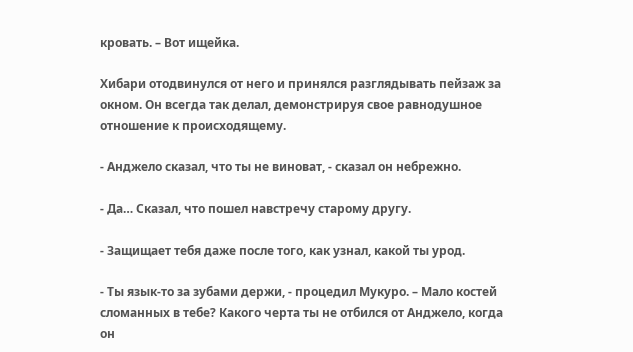кровать. – Вот ищейка.

Хибари отодвинулся от него и принялся разглядывать пейзаж за окном. Он всегда так делал, демонстрируя свое равнодушное отношение к происходящему.

- Анджело сказал, что ты не виноват, - сказал он небрежно.

- Да… Сказал, что пошел навстречу старому другу.

- Защищает тебя даже после того, как узнал, какой ты урод.

- Ты язык-то за зубами держи, - процедил Мукуро. – Мало костей сломанных в тебе? Какого черта ты не отбился от Анджело, когда он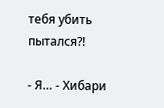тебя убить пытался?!

- Я… - Хибари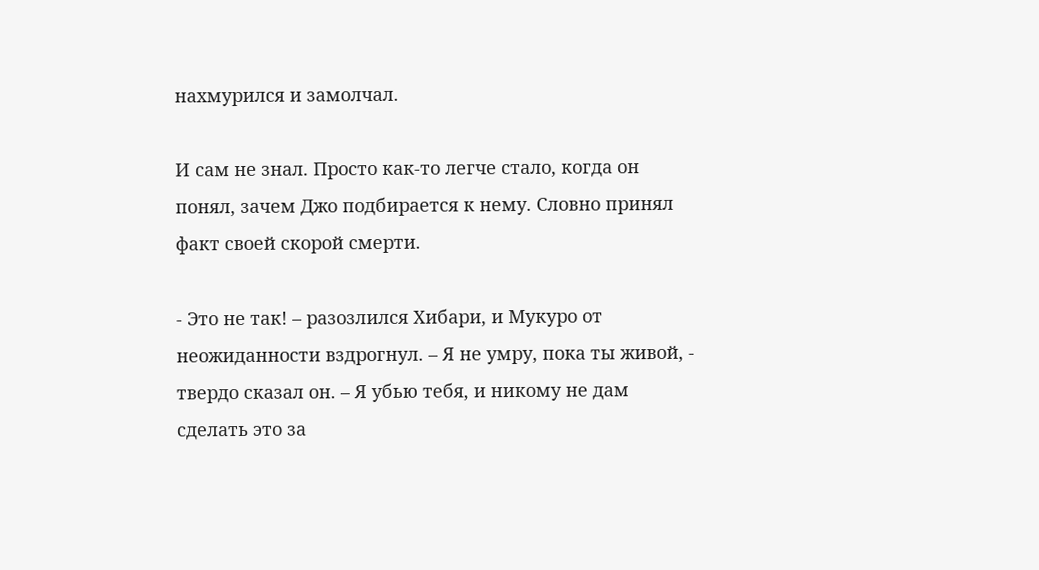нахмурился и замолчал.

И сам не знал. Просто как-то легче стало, когда он понял, зачем Джо подбирается к нему. Словно принял факт своей скорой смерти.

- Это не так! – разозлился Хибари, и Мукуро от неожиданности вздрогнул. – Я не умру, пока ты живой, - твердо сказал он. – Я убью тебя, и никому не дам сделать это за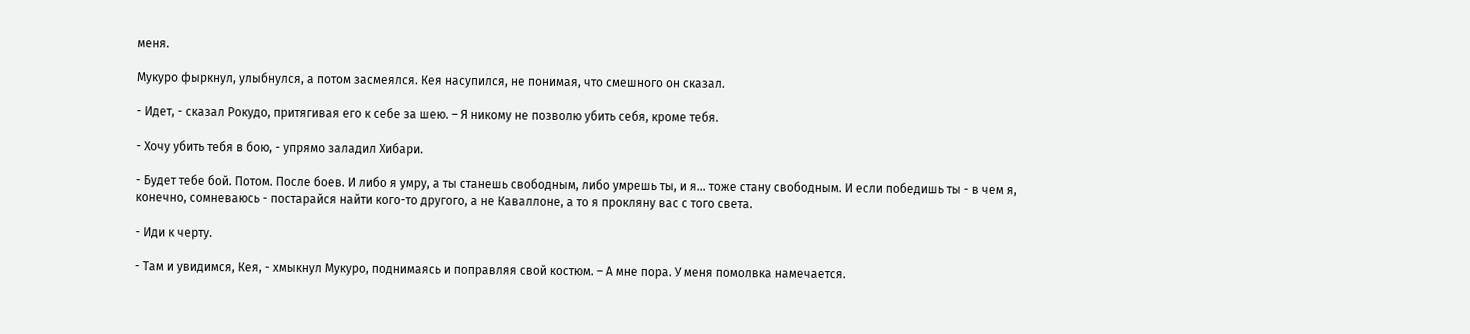меня.

Мукуро фыркнул, улыбнулся, а потом засмеялся. Кея насупился, не понимая, что смешного он сказал.

- Идет, - сказал Рокудо, притягивая его к себе за шею. – Я никому не позволю убить себя, кроме тебя.

- Хочу убить тебя в бою, - упрямо заладил Хибари.

- Будет тебе бой. Потом. После боев. И либо я умру, а ты станешь свободным, либо умрешь ты, и я… тоже стану свободным. И если победишь ты - в чем я, конечно, сомневаюсь - постарайся найти кого-то другого, а не Каваллоне, а то я прокляну вас с того света.

- Иди к черту.

- Там и увидимся, Кея, - хмыкнул Мукуро, поднимаясь и поправляя свой костюм. – А мне пора. У меня помолвка намечается.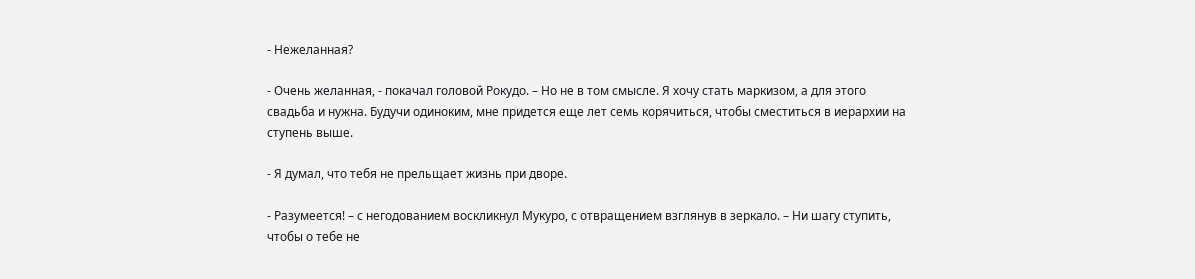- Нежеланная?

- Очень желанная, - покачал головой Рокудо. – Но не в том смысле. Я хочу стать маркизом, а для этого свадьба и нужна. Будучи одиноким, мне придется еще лет семь корячиться, чтобы сместиться в иерархии на ступень выше.

- Я думал, что тебя не прельщает жизнь при дворе.

- Разумеется! – с негодованием воскликнул Мукуро, с отвращением взглянув в зеркало. – Ни шагу ступить, чтобы о тебе не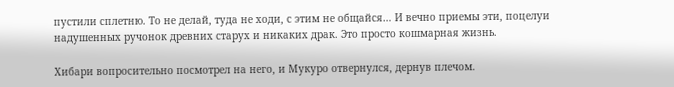пустили сплетню. То не делай, туда не ходи, с этим не общайся… И вечно приемы эти, поцелуи надушенных ручонок древних старух и никаких драк. Это просто кошмарная жизнь.

Хибари вопросительно посмотрел на него, и Мукуро отвернулся, дернув плечом.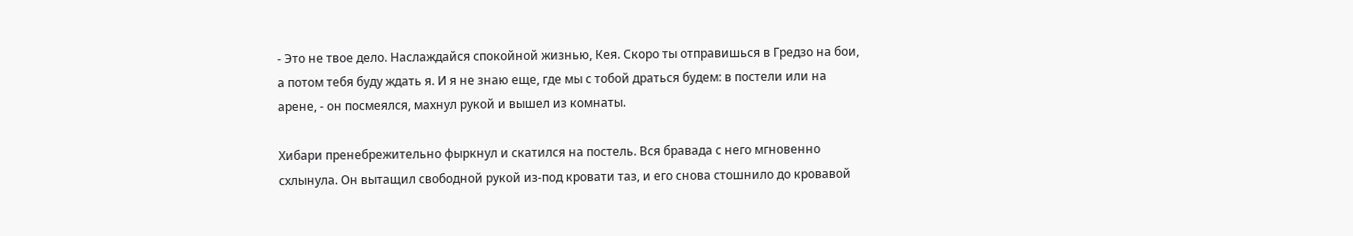- Это не твое дело. Наслаждайся спокойной жизнью, Кея. Скоро ты отправишься в Гредзо на бои, а потом тебя буду ждать я. И я не знаю еще, где мы с тобой драться будем: в постели или на арене, - он посмеялся, махнул рукой и вышел из комнаты.

Хибари пренебрежительно фыркнул и скатился на постель. Вся бравада с него мгновенно схлынула. Он вытащил свободной рукой из-под кровати таз, и его снова стошнило до кровавой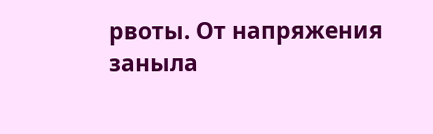рвоты. От напряжения заныла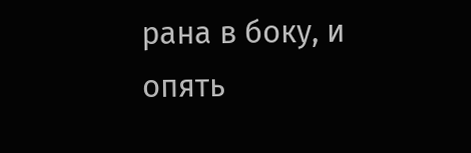рана в боку, и опять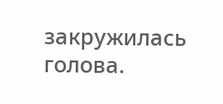закружилась голова.